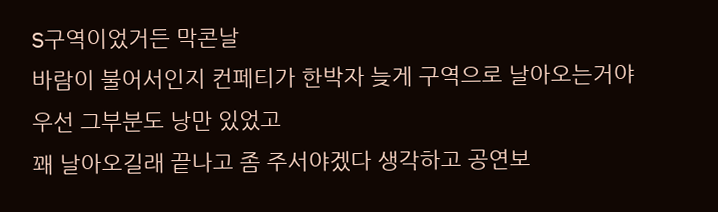S구역이었거든 막콘날
바람이 불어서인지 컨페티가 한박자 늦게 구역으로 날아오는거야
우선 그부분도 낭만 있었고
꽤 날아오길래 끝나고 좀 주서야겠다 생각하고 공연보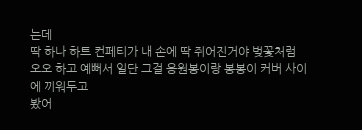는데
딱 하나 하트 컨페티가 내 손에 딱 쥐어진거야 벚꽃처럼
오오 하고 예뻐서 일단 그걸 응원봉이랑 봉봉이 커버 사이에 끼워두고
봤어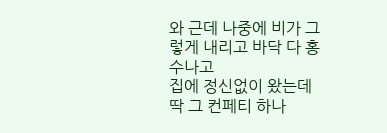와 근데 나중에 비가 그렇게 내리고 바닥 다 홍수나고
집에 정신없이 왔는데 딱 그 컨페티 하나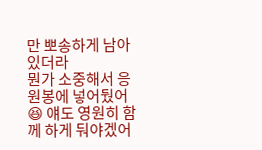만 뽀송하게 남아있더라
뭔가 소중해서 응원봉에 넣어뒀어 😆 얘도 영원히 함께 하게 둬야겠어